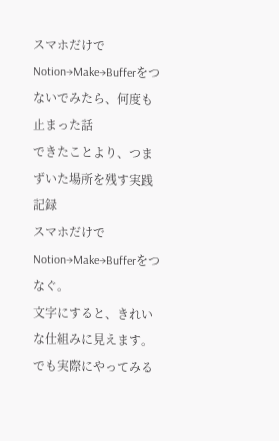スマホだけでNotion→Make→Bufferをつないでみたら、何度も止まった話
できたことより、つまずいた場所を残す実践記録
スマホだけでNotion→Make→Bufferをつなぐ。
文字にすると、きれいな仕組みに見えます。
でも実際にやってみる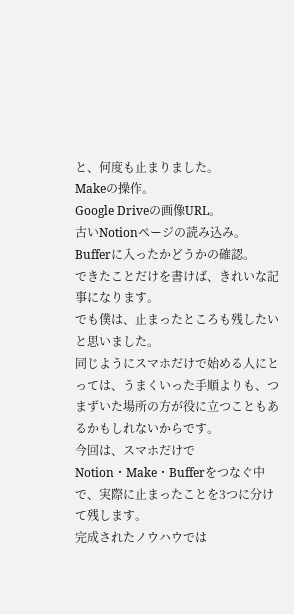と、何度も止まりました。
Makeの操作。
Google Driveの画像URL。
古いNotionページの読み込み。
Bufferに入ったかどうかの確認。
できたことだけを書けば、きれいな記事になります。
でも僕は、止まったところも残したいと思いました。
同じようにスマホだけで始める人にとっては、うまくいった手順よりも、つまずいた場所の方が役に立つこともあるかもしれないからです。
今回は、スマホだけでNotion・Make・Bufferをつなぐ中で、実際に止まったことを3つに分けて残します。
完成されたノウハウでは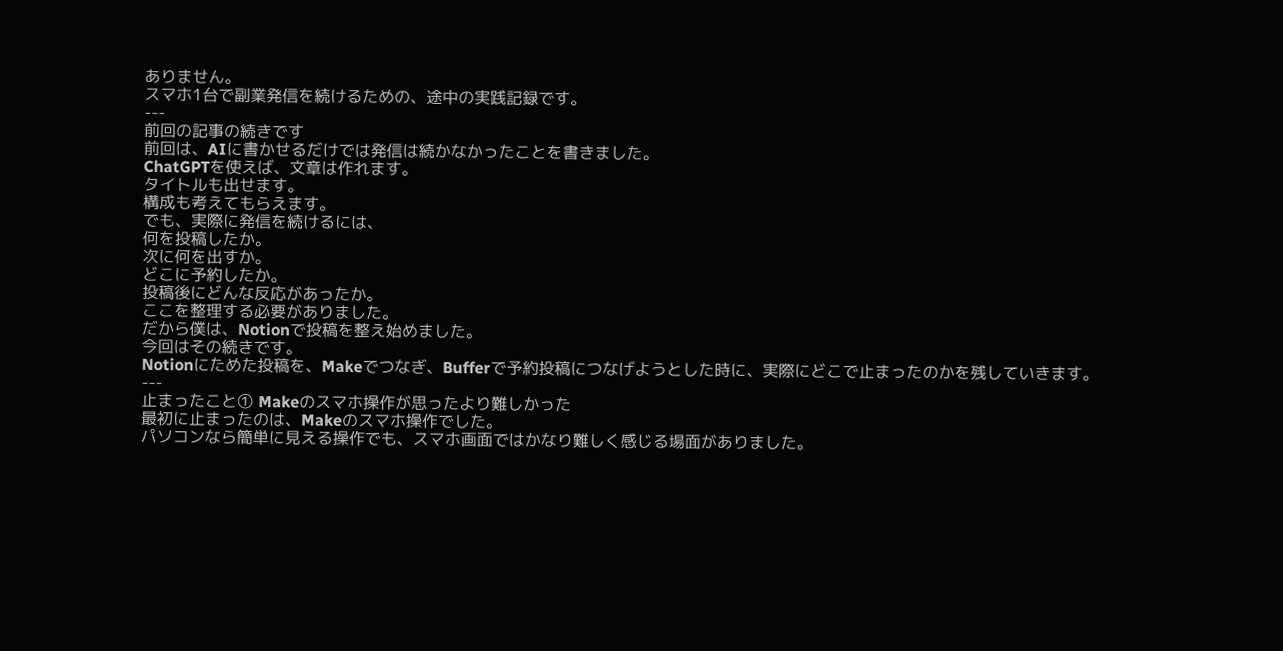ありません。
スマホ1台で副業発信を続けるための、途中の実践記録です。
---
前回の記事の続きです
前回は、AIに書かせるだけでは発信は続かなかったことを書きました。
ChatGPTを使えば、文章は作れます。
タイトルも出せます。
構成も考えてもらえます。
でも、実際に発信を続けるには、
何を投稿したか。
次に何を出すか。
どこに予約したか。
投稿後にどんな反応があったか。
ここを整理する必要がありました。
だから僕は、Notionで投稿を整え始めました。
今回はその続きです。
Notionにためた投稿を、Makeでつなぎ、Bufferで予約投稿につなげようとした時に、実際にどこで止まったのかを残していきます。
---
止まったこと① Makeのスマホ操作が思ったより難しかった
最初に止まったのは、Makeのスマホ操作でした。
パソコンなら簡単に見える操作でも、スマホ画面ではかなり難しく感じる場面がありました。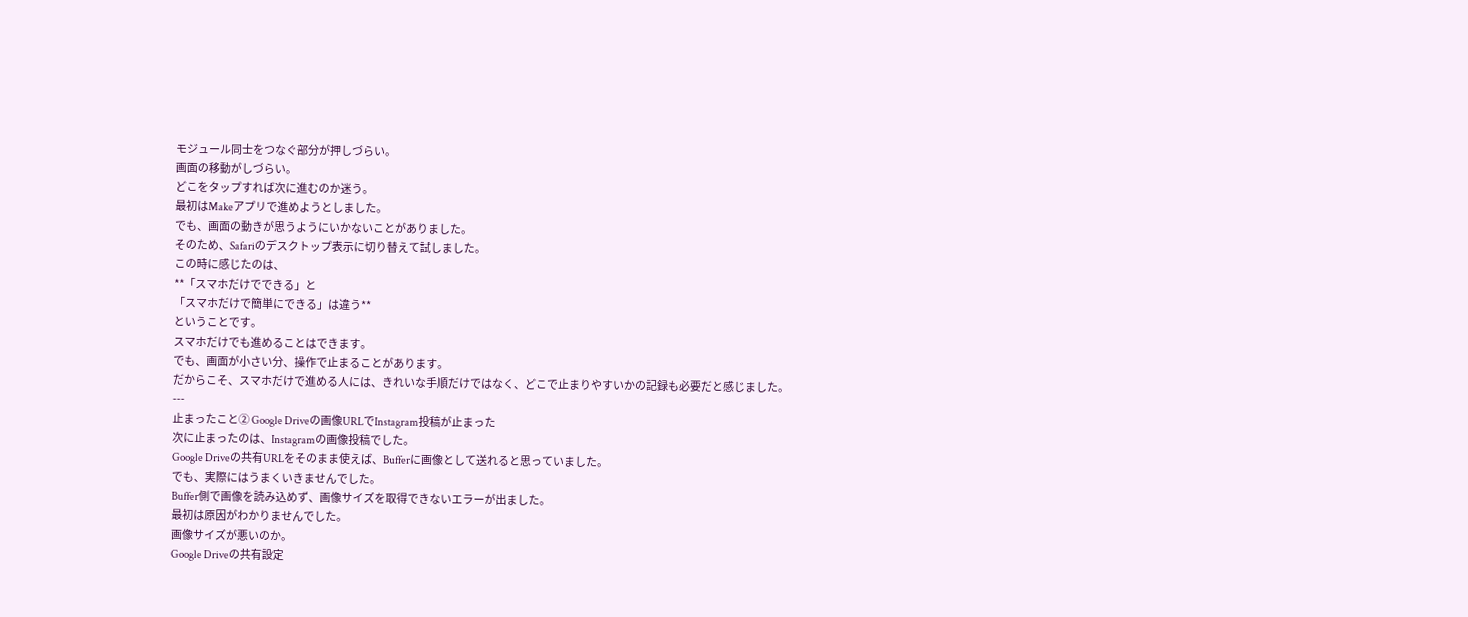モジュール同士をつなぐ部分が押しづらい。
画面の移動がしづらい。
どこをタップすれば次に進むのか迷う。
最初はMakeアプリで進めようとしました。
でも、画面の動きが思うようにいかないことがありました。
そのため、Safariのデスクトップ表示に切り替えて試しました。
この時に感じたのは、
**「スマホだけでできる」と
「スマホだけで簡単にできる」は違う**
ということです。
スマホだけでも進めることはできます。
でも、画面が小さい分、操作で止まることがあります。
だからこそ、スマホだけで進める人には、きれいな手順だけではなく、どこで止まりやすいかの記録も必要だと感じました。
---
止まったこと② Google Driveの画像URLでInstagram投稿が止まった
次に止まったのは、Instagramの画像投稿でした。
Google Driveの共有URLをそのまま使えば、Bufferに画像として送れると思っていました。
でも、実際にはうまくいきませんでした。
Buffer側で画像を読み込めず、画像サイズを取得できないエラーが出ました。
最初は原因がわかりませんでした。
画像サイズが悪いのか。
Google Driveの共有設定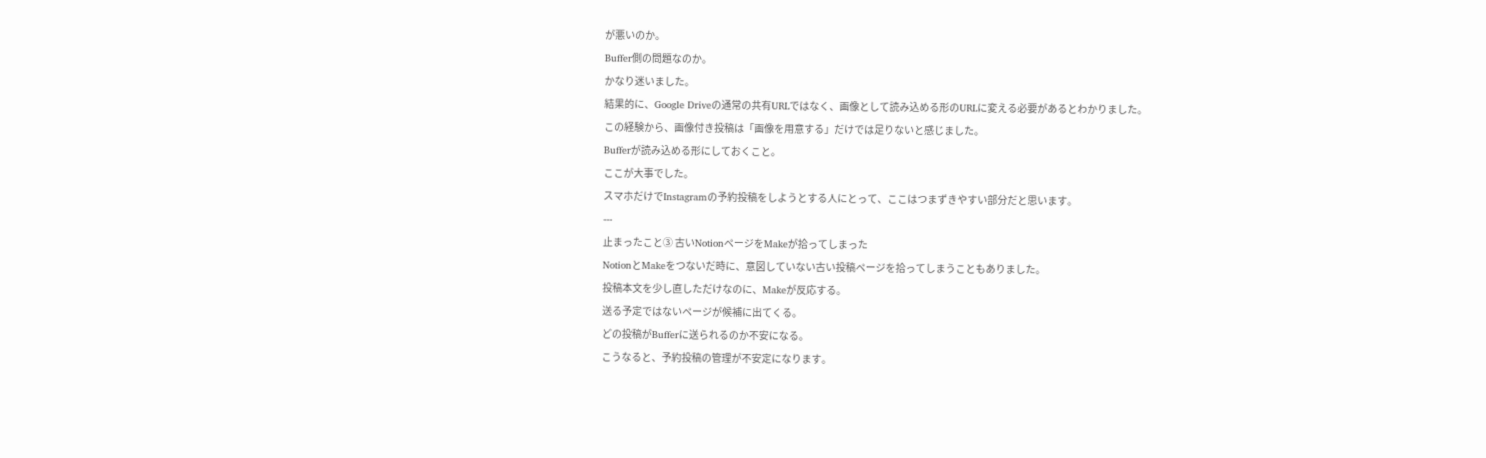が悪いのか。
Buffer側の問題なのか。
かなり迷いました。
結果的に、Google Driveの通常の共有URLではなく、画像として読み込める形のURLに変える必要があるとわかりました。
この経験から、画像付き投稿は「画像を用意する」だけでは足りないと感じました。
Bufferが読み込める形にしておくこと。
ここが大事でした。
スマホだけでInstagramの予約投稿をしようとする人にとって、ここはつまずきやすい部分だと思います。
---
止まったこと③ 古いNotionページをMakeが拾ってしまった
NotionとMakeをつないだ時に、意図していない古い投稿ページを拾ってしまうこともありました。
投稿本文を少し直しただけなのに、Makeが反応する。
送る予定ではないページが候補に出てくる。
どの投稿がBufferに送られるのか不安になる。
こうなると、予約投稿の管理が不安定になります。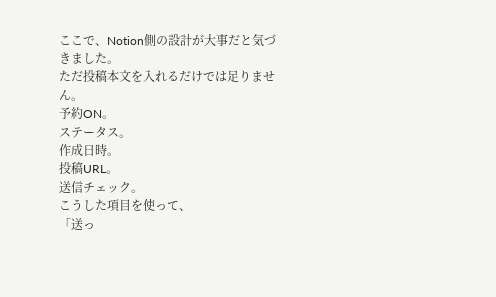ここで、Notion側の設計が大事だと気づきました。
ただ投稿本文を入れるだけでは足りません。
予約ON。
ステータス。
作成日時。
投稿URL。
送信チェック。
こうした項目を使って、
「送っ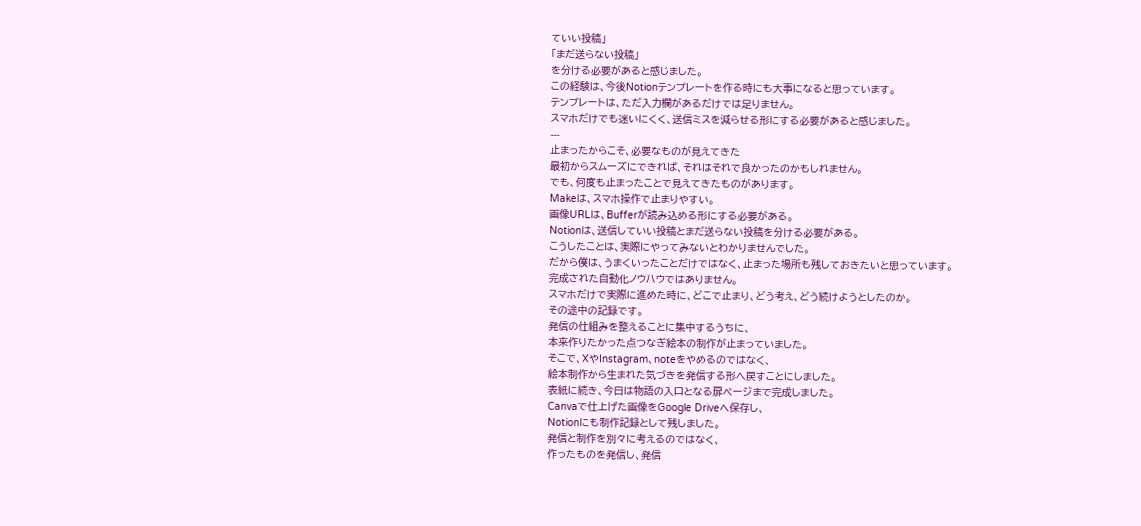ていい投稿」
「まだ送らない投稿」
を分ける必要があると感じました。
この経験は、今後Notionテンプレートを作る時にも大事になると思っています。
テンプレートは、ただ入力欄があるだけでは足りません。
スマホだけでも迷いにくく、送信ミスを減らせる形にする必要があると感じました。
---
止まったからこそ、必要なものが見えてきた
最初からスムーズにできれば、それはそれで良かったのかもしれません。
でも、何度も止まったことで見えてきたものがあります。
Makeは、スマホ操作で止まりやすい。
画像URLは、Bufferが読み込める形にする必要がある。
Notionは、送信していい投稿とまだ送らない投稿を分ける必要がある。
こうしたことは、実際にやってみないとわかりませんでした。
だから僕は、うまくいったことだけではなく、止まった場所も残しておきたいと思っています。
完成された自動化ノウハウではありません。
スマホだけで実際に進めた時に、どこで止まり、どう考え、どう続けようとしたのか。
その途中の記録です。
発信の仕組みを整えることに集中するうちに、
本来作りたかった点つなぎ絵本の制作が止まっていました。
そこで、XやInstagram、noteをやめるのではなく、
絵本制作から生まれた気づきを発信する形へ戻すことにしました。
表紙に続き、今日は物語の入口となる扉ページまで完成しました。
Canvaで仕上げた画像をGoogle Driveへ保存し、
Notionにも制作記録として残しました。
発信と制作を別々に考えるのではなく、
作ったものを発信し、発信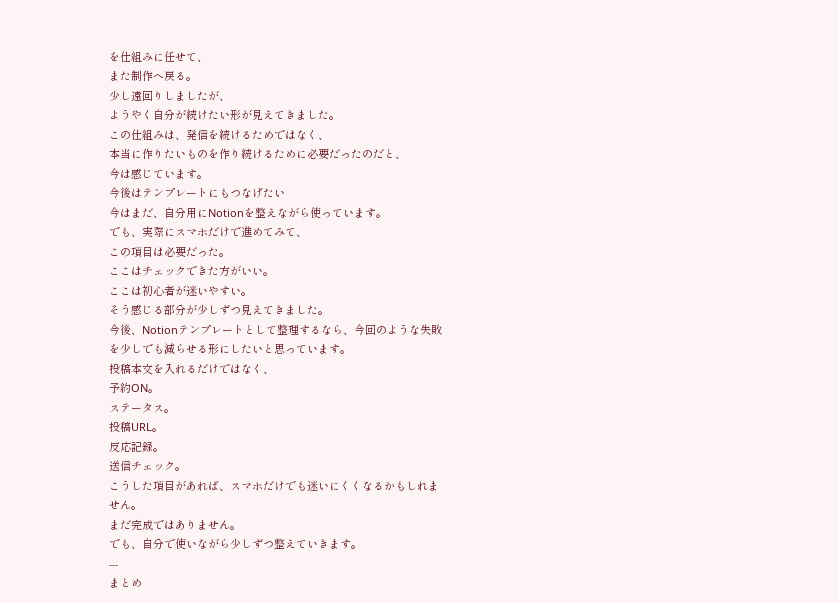を仕組みに任せて、
また制作へ戻る。
少し遠回りしましたが、
ようやく自分が続けたい形が見えてきました。
この仕組みは、発信を続けるためではなく、
本当に作りたいものを作り続けるために必要だったのだと、
今は感じています。
今後はテンプレートにもつなげたい
今はまだ、自分用にNotionを整えながら使っています。
でも、実際にスマホだけで進めてみて、
この項目は必要だった。
ここはチェックできた方がいい。
ここは初心者が迷いやすい。
そう感じる部分が少しずつ見えてきました。
今後、Notionテンプレートとして整理するなら、今回のような失敗を少しでも減らせる形にしたいと思っています。
投稿本文を入れるだけではなく、
予約ON。
ステータス。
投稿URL。
反応記録。
送信チェック。
こうした項目があれば、スマホだけでも迷いにくくなるかもしれません。
まだ完成ではありません。
でも、自分で使いながら少しずつ整えていきます。
---
まとめ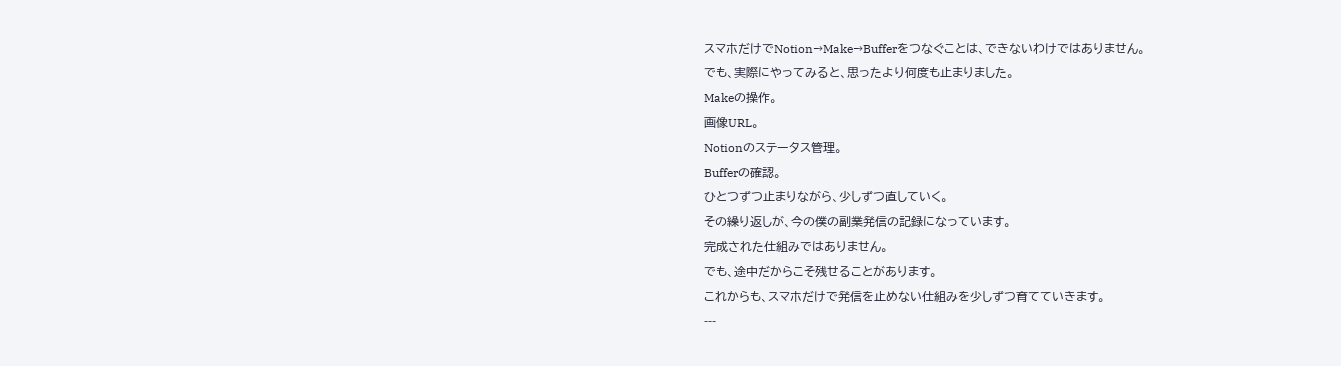スマホだけでNotion→Make→Bufferをつなぐことは、できないわけではありません。
でも、実際にやってみると、思ったより何度も止まりました。
Makeの操作。
画像URL。
Notionのステータス管理。
Bufferの確認。
ひとつずつ止まりながら、少しずつ直していく。
その繰り返しが、今の僕の副業発信の記録になっています。
完成された仕組みではありません。
でも、途中だからこそ残せることがあります。
これからも、スマホだけで発信を止めない仕組みを少しずつ育てていきます。
---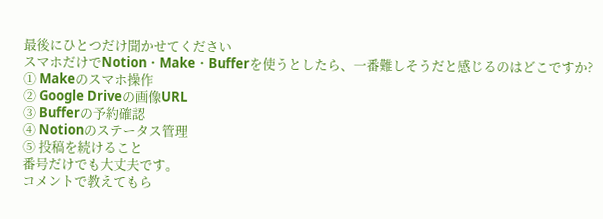最後にひとつだけ聞かせてください
スマホだけでNotion・Make・Bufferを使うとしたら、一番難しそうだと感じるのはどこですか?
① Makeのスマホ操作
② Google Driveの画像URL
③ Bufferの予約確認
④ Notionのステータス管理
⑤ 投稿を続けること
番号だけでも大丈夫です。
コメントで教えてもら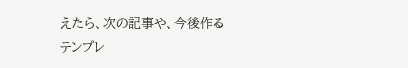えたら、次の記事や、今後作るテンプレ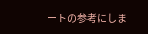ートの参考にしま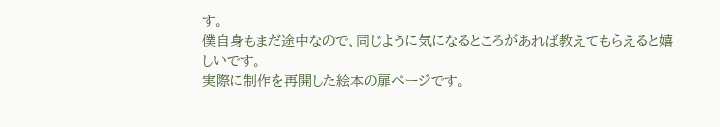す。
僕自身もまだ途中なので、同じように気になるところがあれば教えてもらえると嬉しいです。
実際に制作を再開した絵本の扉ページです。